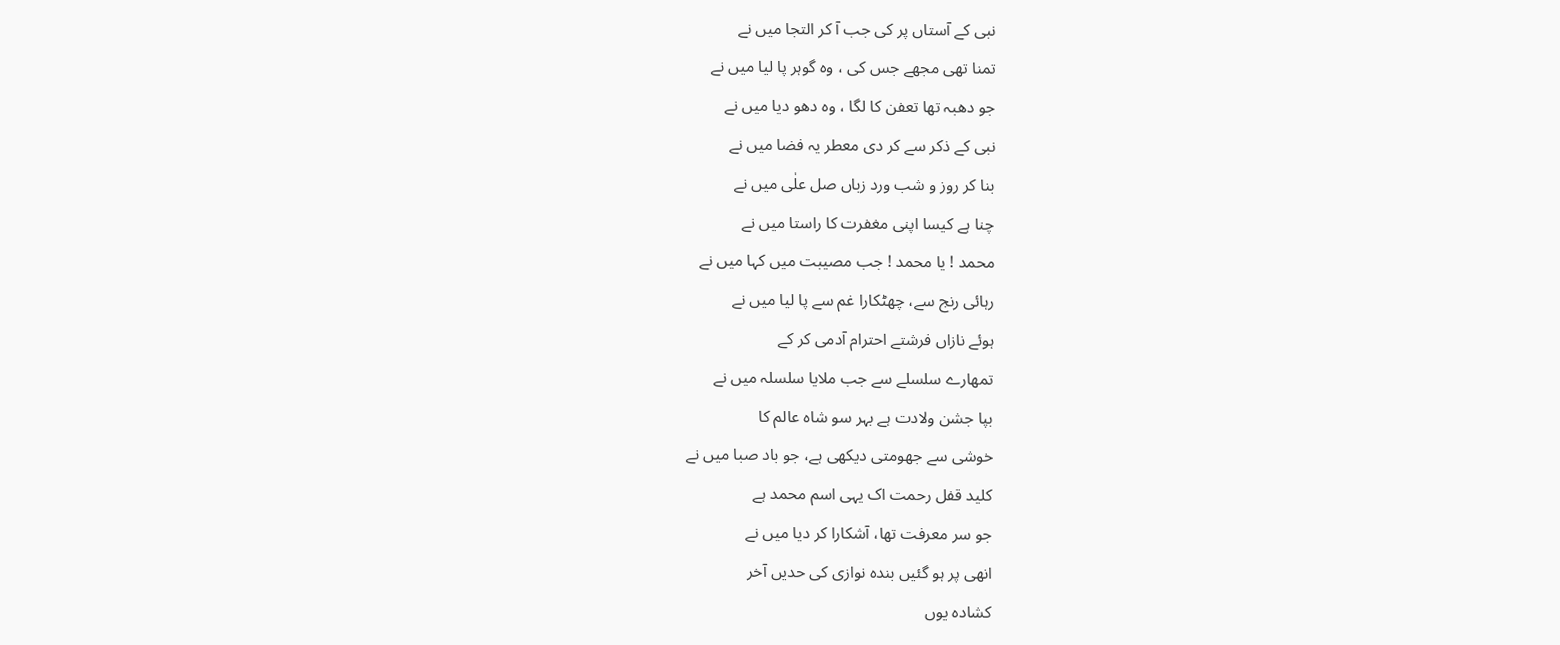نبی کے آستاں پر کی جب آ کر التجا میں نے
تمنا تھی مجھے جس کی ، وہ گوہر پا لیا میں نے
جو دھبہ تھا تعفن کا لگا ، وہ دھو دیا میں نے
نبی کے ذکر سے کر دی معطر یہ فضا میں نے
بنا کر روز و شب ورد زباں صل علٰی میں نے
چنا ہے کیسا اپنی مغفرت کا راستا میں نے
محمد ! یا محمد ! جب مصیبت میں کہا میں نے
رہائی رنج سے، چھٹکارا غم سے پا لیا میں نے
ہوئے نازاں فرشتے احترام آدمی کر کے
تمھارے سلسلے سے جب ملایا سلسلہ میں نے
بپا جشن ولادت ہے بہر سو شاہ عالم کا
خوشی سے جھومتی دیکھی ہے، جو باد صبا میں نے
کلید قفل رحمت اک یہی اسم محمد ہے
جو سر معرفت تھا، آشکارا کر دیا میں نے
انھی پر ہو گئیں بندہ نوازی کی حدیں آخر
کشادہ یوں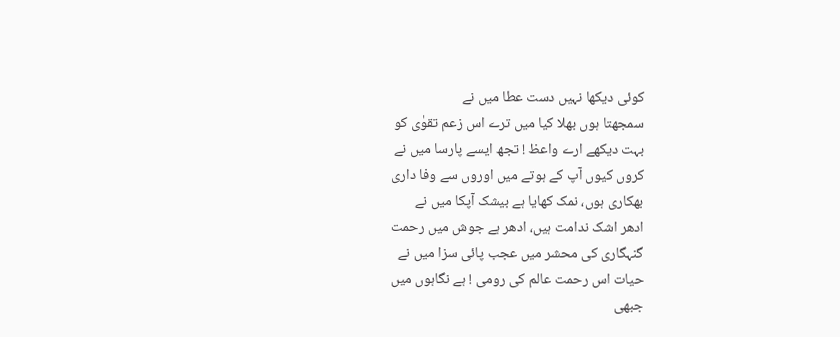کوئی دیکھا نہیں دست عطا میں نے
سمجھتا ہوں بھلا کیا میں ترے اس زعم تقوٰی کو
بہت دیکھے ارے واعظ ! تجھ ایسے پارسا میں نے
کروں کیوں آپ کے ہوتے میں اوروں سے وفا داری
بھکاری ہوں، نمک کھایا ہے بیشک آپکا میں نے
ادھر اشک ندامت ہیں، ادھر ہے جوش میں رحمت
گنہگاری کی محشر میں عجب پائی سزا میں نے
حیات اس رحمت عالم کی رومی ! ہے نگاہوں میں
جبھی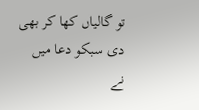تو گالیاں کھا کر بھی دی سبکو دعا میں نے